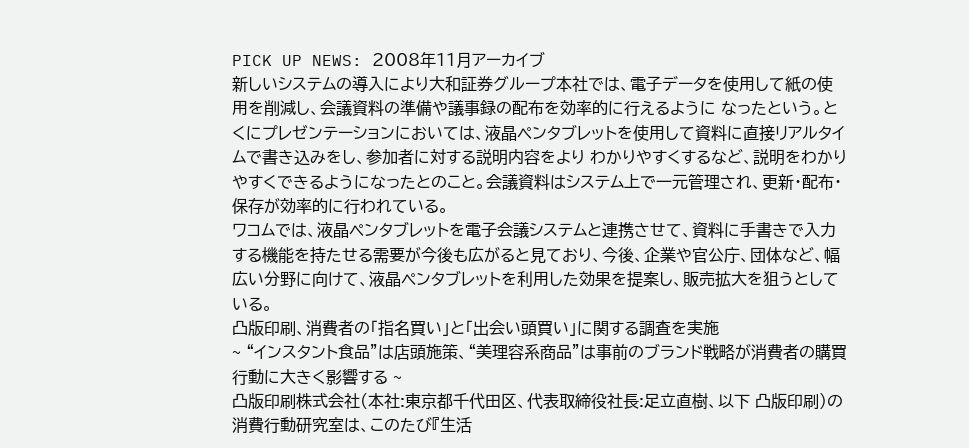PICK UP NEWS: 2008年11月アーカイブ
新しいシステムの導入により大和証券グループ本社では、電子データを使用して紙の使用を削減し、会議資料の準備や議事録の配布を効率的に行えるように なったという。とくにプレゼンテーションにおいては、液晶ペンタブレットを使用して資料に直接リアルタイムで書き込みをし、参加者に対する説明内容をより わかりやすくするなど、説明をわかりやすくできるようになったとのこと。会議資料はシステム上で一元管理され、更新・配布・保存が効率的に行われている。
ワコムでは、液晶ペンタブレットを電子会議システムと連携させて、資料に手書きで入力する機能を持たせる需要が今後も広がると見ており、今後、企業や官公庁、団体など、幅広い分野に向けて、液晶ペンタブレットを利用した効果を提案し、販売拡大を狙うとしている。
凸版印刷、消費者の「指名買い」と「出会い頭買い」に関する調査を実施
~ “インスタント食品”は店頭施策、“美理容系商品”は事前のブランド戦略が消費者の購買行動に大きく影響する ~
凸版印刷株式会社(本社:東京都千代田区、代表取締役社長:足立直樹、以下 凸版印刷)の消費行動研究室は、このたび『生活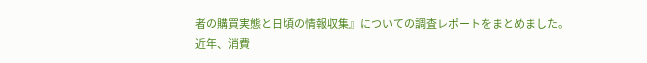者の購買実態と日頃の情報収集』についての調査レポートをまとめました。
近年、消費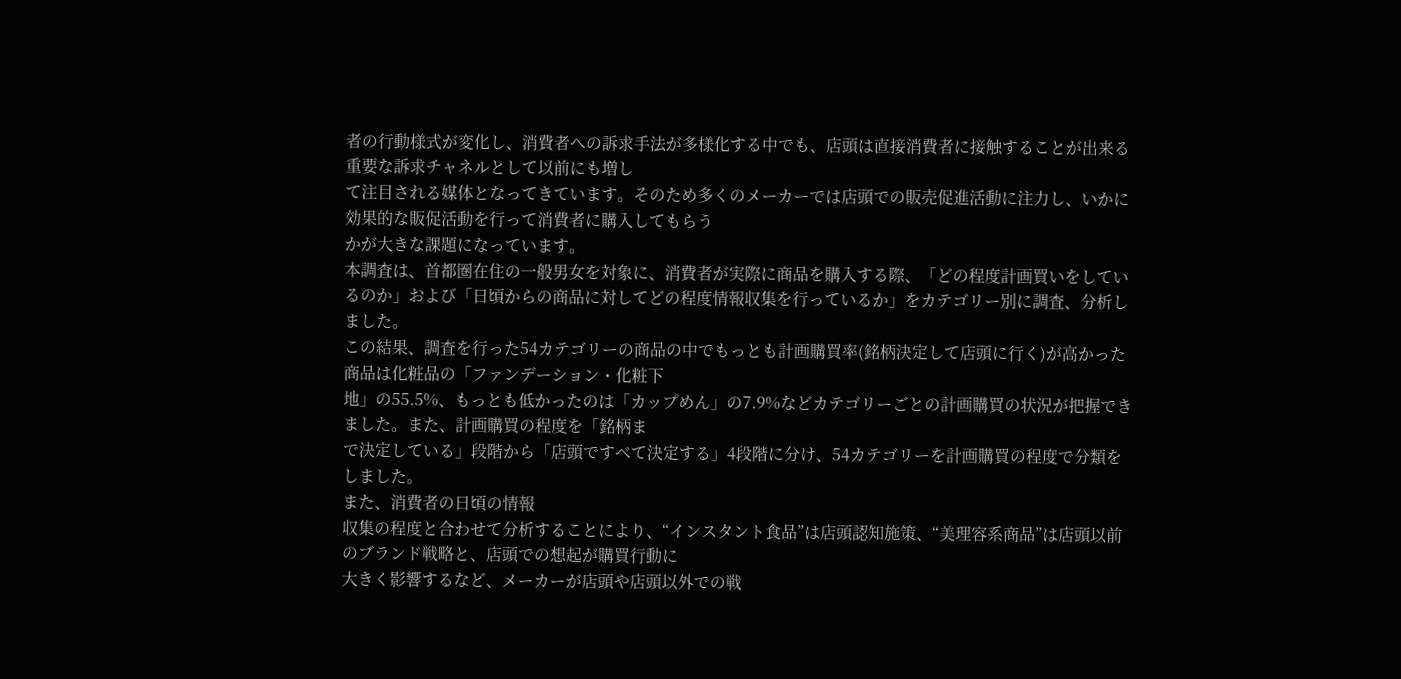者の行動様式が変化し、消費者への訴求手法が多様化する中でも、店頭は直接消費者に接触することが出来る重要な訴求チャネルとして以前にも増し
て注目される媒体となってきています。そのため多くのメーカーでは店頭での販売促進活動に注力し、いかに効果的な販促活動を行って消費者に購入してもらう
かが大きな課題になっています。
本調査は、首都圏在住の一般男女を対象に、消費者が実際に商品を購入する際、「どの程度計画買いをしているのか」および「日頃からの商品に対してどの程度情報収集を行っているか」をカテゴリー別に調査、分析しました。
この結果、調査を行った54カテゴリーの商品の中でもっとも計画購買率(銘柄決定して店頭に行く)が高かった商品は化粧品の「ファンデーション・化粧下
地」の55.5%、もっとも低かったのは「カップめん」の7.9%などカテゴリーごとの計画購買の状況が把握できました。また、計画購買の程度を「銘柄ま
で決定している」段階から「店頭ですべて決定する」4段階に分け、54カテゴリーを計画購買の程度で分類をしました。
また、消費者の日頃の情報
収集の程度と合わせて分析することにより、“インスタント食品”は店頭認知施策、“美理容系商品”は店頭以前のブランド戦略と、店頭での想起が購買行動に
大きく影響するなど、メーカーが店頭や店頭以外での戦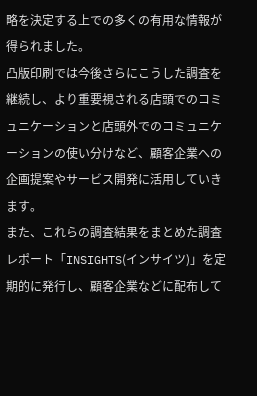略を決定する上での多くの有用な情報が得られました。
凸版印刷では今後さらにこうした調査を継続し、より重要視される店頭でのコミュニケーションと店頭外でのコミュニケーションの使い分けなど、顧客企業への企画提案やサービス開発に活用していきます。
また、これらの調査結果をまとめた調査レポート「INSIGHTS(インサイツ)」を定期的に発行し、顧客企業などに配布して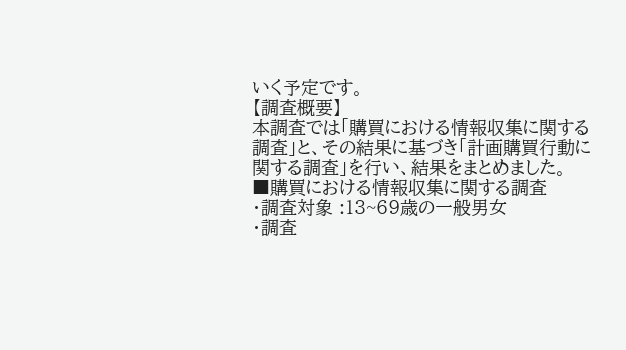いく予定です。
【調査概要】
本調査では「購買における情報収集に関する調査」と、その結果に基づき「計画購買行動に関する調査」を行い、結果をまとめました。
■購買における情報収集に関する調査
・調査対象 :13~69歳の一般男女
・調査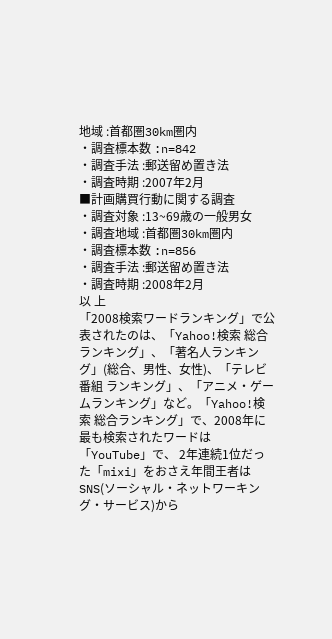地域 :首都圏30km圏内
・調査標本数 :n=842
・調査手法 :郵送留め置き法
・調査時期 :2007年2月
■計画購買行動に関する調査
・調査対象 :13~69歳の一般男女
・調査地域 :首都圏30km圏内
・調査標本数 :n=856
・調査手法 :郵送留め置き法
・調査時期 :2008年2月
以 上
「2008検索ワードランキング」で公表されたのは、「Yahoo!検索 総合ランキング」、「著名人ランキング」(総合、男性、女性)、「テレビ番組 ランキング」、「アニメ・ゲームランキング」など。「Yahoo!検索 総合ランキング」で、2008年に最も検索されたワードは「YouTube」で、 2年連続1位だった「mixi」をおさえ年間王者はSNS(ソーシャル・ネットワーキング・サービス)から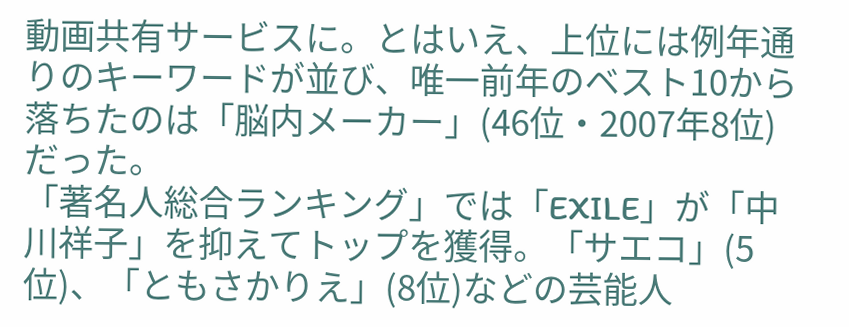動画共有サービスに。とはいえ、上位には例年通 りのキーワードが並び、唯一前年のベスト10から落ちたのは「脳内メーカー」(46位・2007年8位)だった。
「著名人総合ランキング」では「EXILE」が「中川祥子」を抑えてトップを獲得。「サエコ」(5位)、「ともさかりえ」(8位)などの芸能人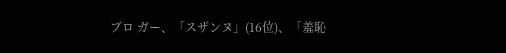ブロ ガー、「スザンヌ」(16位)、「羞恥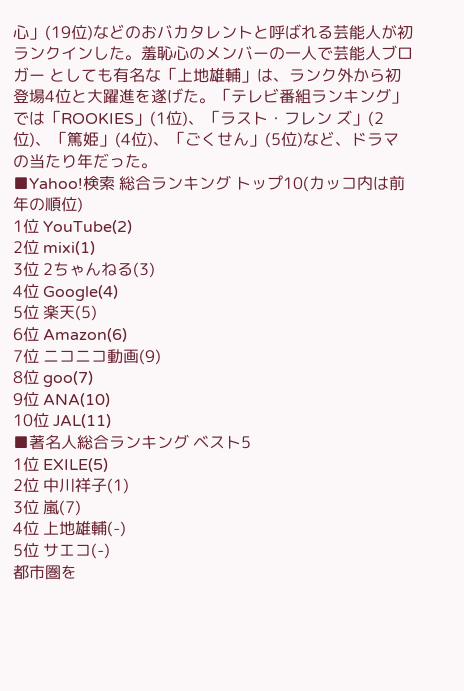心」(19位)などのおバカタレントと呼ばれる芸能人が初ランクインした。羞恥心のメンバーの一人で芸能人ブロガー としても有名な「上地雄輔」は、ランク外から初登場4位と大躍進を遂げた。「テレビ番組ランキング」では「ROOKIES」(1位)、「ラスト・フレン ズ」(2位)、「篤姫」(4位)、「ごくせん」(5位)など、ドラマの当たり年だった。
■Yahoo!検索 総合ランキング トップ10(カッコ内は前年の順位)
1位 YouTube(2)
2位 mixi(1)
3位 2ちゃんねる(3)
4位 Google(4)
5位 楽天(5)
6位 Amazon(6)
7位 ニコニコ動画(9)
8位 goo(7)
9位 ANA(10)
10位 JAL(11)
■著名人総合ランキング ベスト5
1位 EXILE(5)
2位 中川祥子(1)
3位 嵐(7)
4位 上地雄輔(-)
5位 サエコ(-)
都市圏を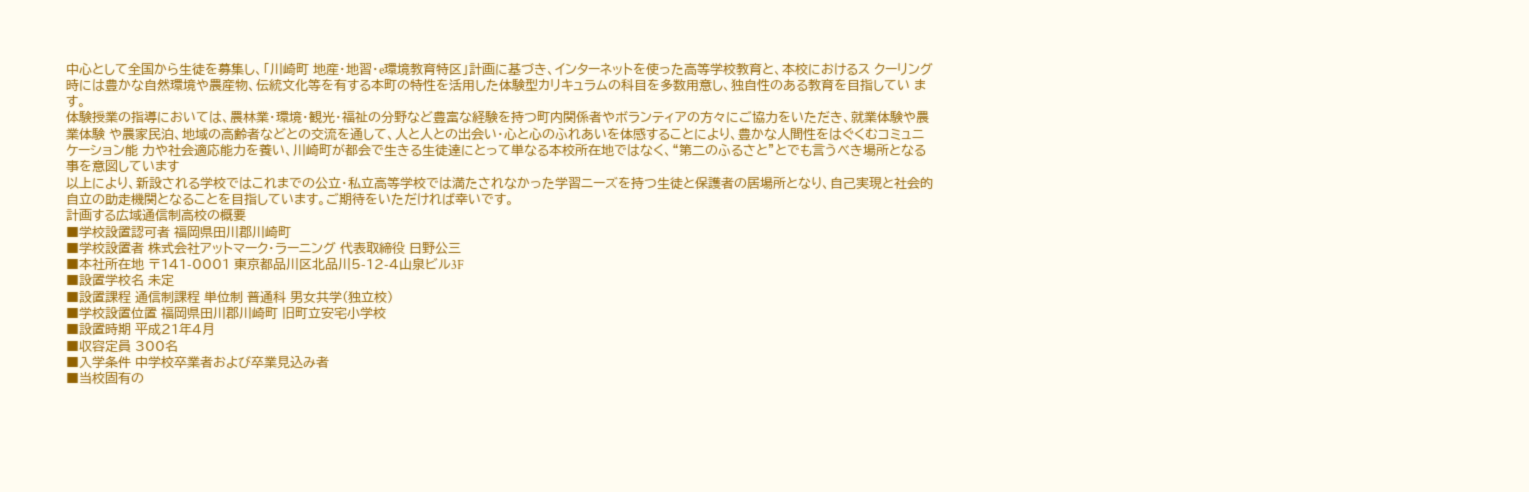中心として全国から生徒を募集し、「川崎町 地産・地習・e環境教育特区」計画に基づき、インターネットを使った高等学校教育と、本校におけるス クーリング時には豊かな自然環境や農産物、伝統文化等を有する本町の特性を活用した体験型カリキュラムの科目を多数用意し、独自性のある教育を目指してい ます。
体験授業の指導においては、農林業・環境・観光・福祉の分野など豊富な経験を持つ町内関係者やボランティアの方々にご協力をいただき、就業体験や農業体験 や農家民泊、地域の高齢者などとの交流を通して、人と人との出会い・心と心のふれあいを体感することにより、豊かな人間性をはぐくむコミュニケーション能 力や社会適応能力を養い、川崎町が都会で生きる生徒達にとって単なる本校所在地ではなく、“第二のふるさと”とでも言うべき場所となる事を意図しています
以上により、新設される学校ではこれまでの公立・私立高等学校では満たされなかった学習ニーズを持つ生徒と保護者の居場所となり、自己実現と社会的自立の助走機関となることを目指しています。ご期待をいただければ幸いです。
計画する広域通信制高校の概要
■学校設置認可者 福岡県田川郡川崎町
■学校設置者 株式会社アットマーク・ラーニング 代表取締役 日野公三
■本社所在地 〒141-0001 東京都品川区北品川5-12-4山泉ビル3F
■設置学校名 未定
■設置課程 通信制課程 単位制 普通科 男女共学(独立校)
■学校設置位置 福岡県田川郡川崎町 旧町立安宅小学校
■設置時期 平成21年4月
■収容定員 300名
■入学条件 中学校卒業者および卒業見込み者
■当校固有の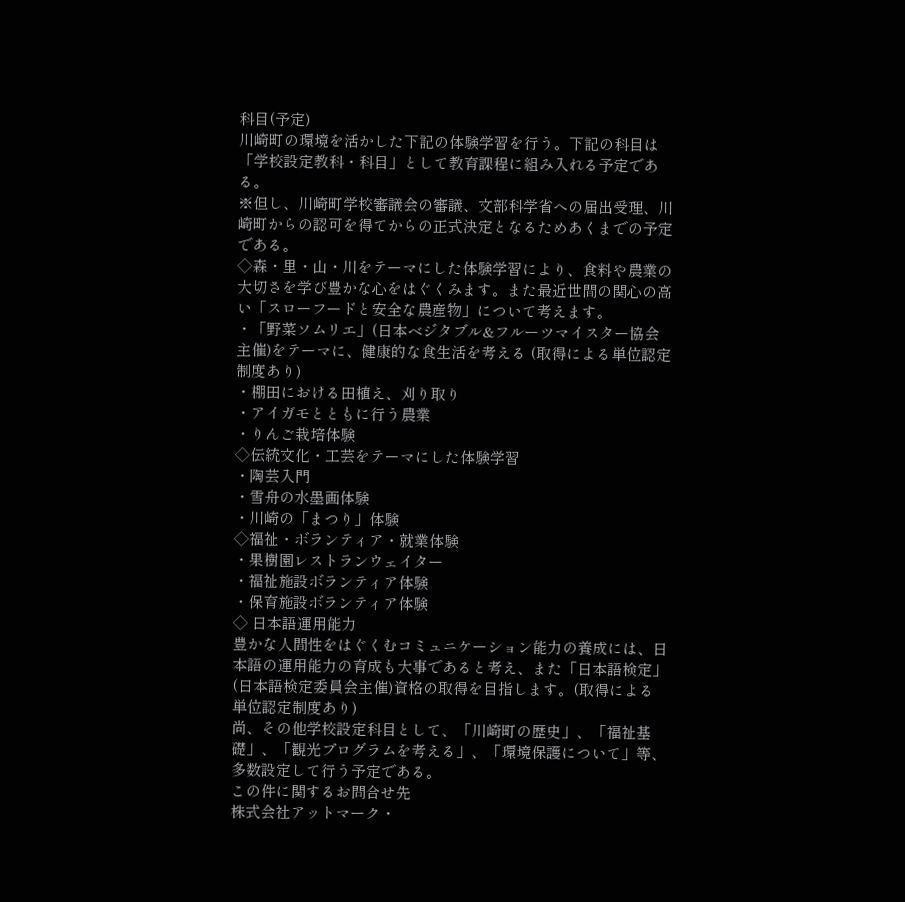科目(予定)
川崎町の環境を活かした下記の体験学習を行う。下記の科目は「学校設定教科・科目」として教育課程に組み入れる予定である。
※但し、川崎町学校審議会の審議、文部科学省への届出受理、川崎町からの認可を得てからの正式決定となるためあくまでの予定である。
◇森・里・山・川をテーマにした体験学習により、食料や農業の大切さを学び豊かな心をはぐくみます。また最近世間の関心の高い「スローフードと安全な農産物」について考えます。
・「野菜ソムリエ」(日本ベジタブル&フルーツマイスター協会主催)をテーマに、健康的な食生活を考える (取得による単位認定制度あり)
・棚田における田植え、刈り取り
・アイガモとともに行う農業
・りんご栽培体験
◇伝統文化・工芸をテーマにした体験学習
・陶芸入門
・雪舟の水墨画体験
・川崎の「まつり」体験
◇福祉・ボランティア・就業体験
・果樹園レストランウェイター
・福祉施設ボランティア体験
・保育施設ボランティア体験
◇ 日本語運用能力
豊かな人間性をはぐくむコミュニケーション能力の養成には、日本語の運用能力の育成も大事であると考え、また「日本語検定」(日本語検定委員会主催)資格の取得を目指します。(取得による単位認定制度あり)
尚、その他学校設定科目として、「川崎町の歴史」、「福祉基礎」、「観光プログラムを考える」、「環境保護について」等、多数設定して行う予定である。
この件に関するお問合せ先
株式会社アットマーク・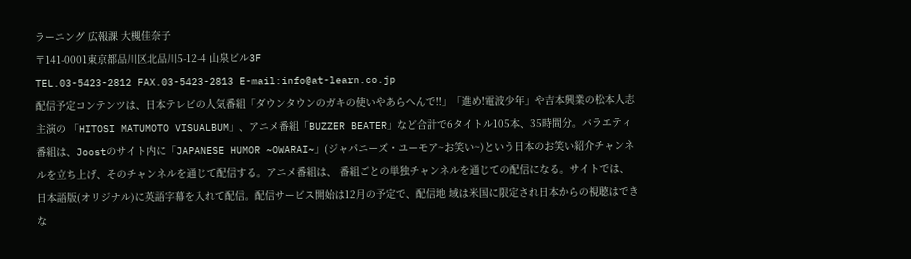ラーニング 広報課 大槻佳奈子
〒141-0001東京都品川区北品川5-12-4 山泉ビル3F
TEL.03-5423-2812 FAX.03-5423-2813 E-mail:info@at-learn.co.jp
配信予定コンテンツは、日本テレビの人気番組「ダウンタウンのガキの使いやあらへんで!!」「進め!電波少年」や吉本興業の松本人志主演の 「HITOSI MATUMOTO VISUALBUM」、アニメ番組「BUZZER BEATER」など合計で6タイトル105本、35時間分。バラエティ番組は、Joostのサイト内に「JAPANESE HUMOR ~OWARAI~」(ジャパニーズ・ユーモア~お笑い~)という日本のお笑い紹介チャンネルを立ち上げ、そのチャンネルを通じて配信する。アニメ番組は、 番組ごとの単独チャンネルを通じての配信になる。サイトでは、日本語版(オリジナル)に英語字幕を入れて配信。配信サービス開始は12月の予定で、配信地 域は米国に限定され日本からの視聴はできな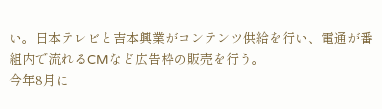い。日本テレビと吉本興業がコンテンツ供給を行い、電通が番組内で流れるCMなど広告枠の販売を行う。
今年8月に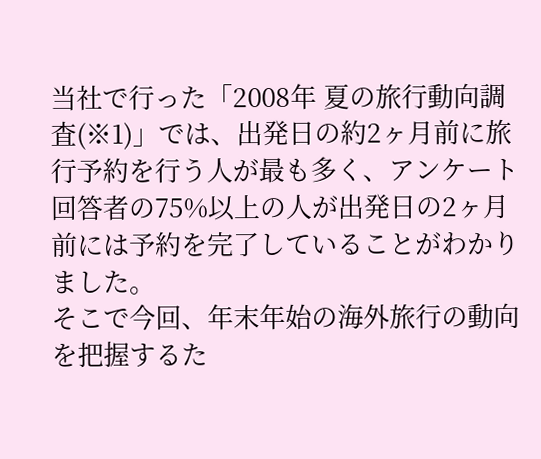当社で行った「2008年 夏の旅行動向調査(※1)」では、出発日の約2ヶ月前に旅行予約を行う人が最も多く、アンケート回答者の75%以上の人が出発日の2ヶ月前には予約を完了していることがわかりました。
そこで今回、年末年始の海外旅行の動向を把握するた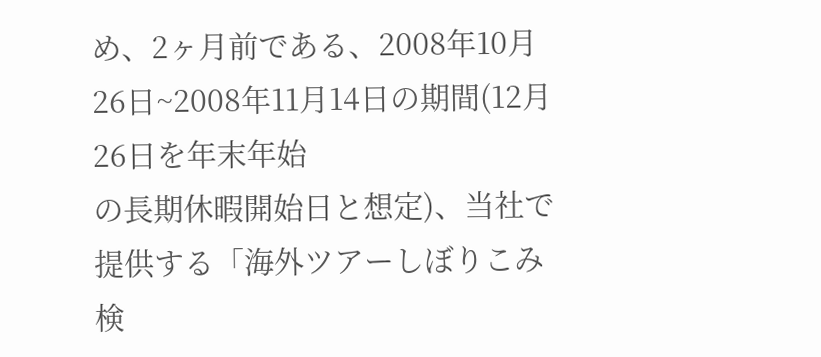め、2ヶ月前である、2008年10月26日~2008年11月14日の期間(12月26日を年末年始
の長期休暇開始日と想定)、当社で提供する「海外ツアーしぼりこみ検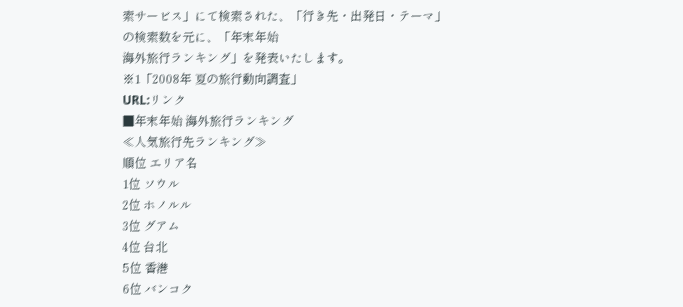索サービス」にて検索された、「行き先・出発日・テーマ」の検索数を元に、「年末年始
海外旅行ランキング」を発表いたします。
※1「2008年 夏の旅行動向調査」
URL:リンク
■年末年始 海外旅行ランキング
≪人気旅行先ランキング≫
順位 エリア名
1位 ソウル
2位 ホノルル
3位 グアム
4位 台北
5位 香港
6位 バンコク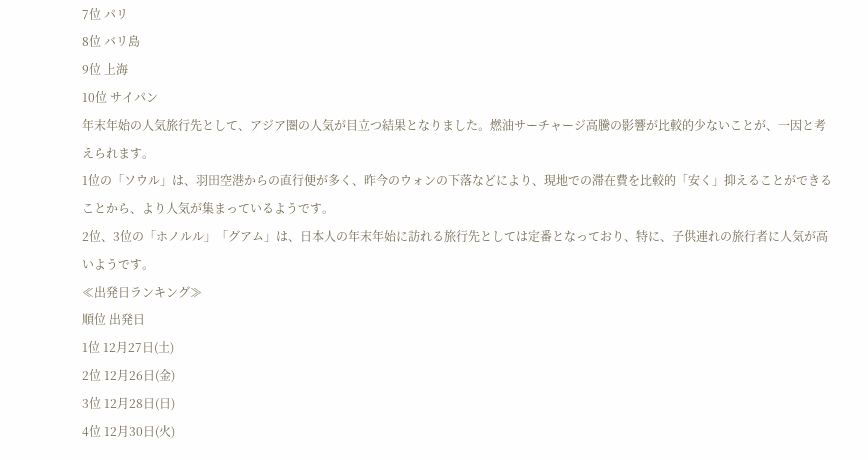7位 パリ
8位 バリ島
9位 上海
10位 サイパン
年末年始の人気旅行先として、アジア圏の人気が目立つ結果となりました。燃油サーチャージ高騰の影響が比較的少ないことが、一因と考えられます。
1位の「ソウル」は、羽田空港からの直行便が多く、昨今のウォンの下落などにより、現地での滞在費を比較的「安く」抑えることができることから、より人気が集まっているようです。
2位、3位の「ホノルル」「グアム」は、日本人の年末年始に訪れる旅行先としては定番となっており、特に、子供連れの旅行者に人気が高いようです。
≪出発日ランキング≫
順位 出発日
1位 12月27日(土)
2位 12月26日(金)
3位 12月28日(日)
4位 12月30日(火)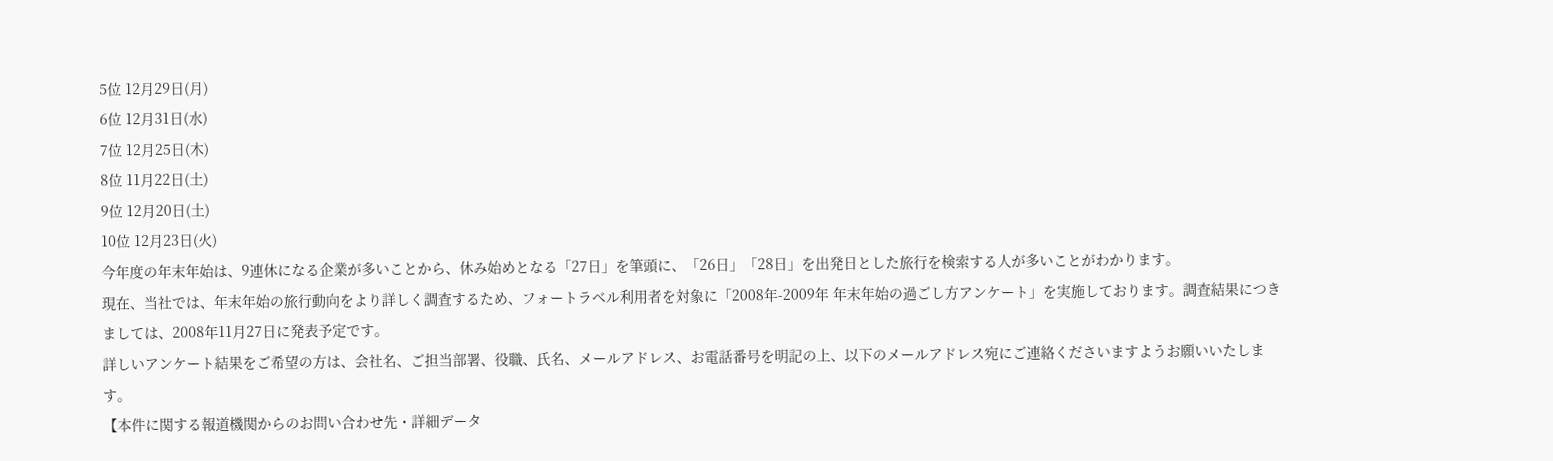5位 12月29日(月)
6位 12月31日(水)
7位 12月25日(木)
8位 11月22日(土)
9位 12月20日(土)
10位 12月23日(火)
今年度の年末年始は、9連休になる企業が多いことから、休み始めとなる「27日」を筆頭に、「26日」「28日」を出発日とした旅行を検索する人が多いことがわかります。
現在、当社では、年末年始の旅行動向をより詳しく調査するため、フォートラベル利用者を対象に「2008年-2009年 年末年始の過ごし方アンケート」を実施しております。調査結果につきましては、2008年11月27日に発表予定です。
詳しいアンケート結果をご希望の方は、会社名、ご担当部署、役職、氏名、メールアドレス、お電話番号を明記の上、以下のメールアドレス宛にご連絡くださいますようお願いいたします。
【本件に関する報道機関からのお問い合わせ先・詳細データ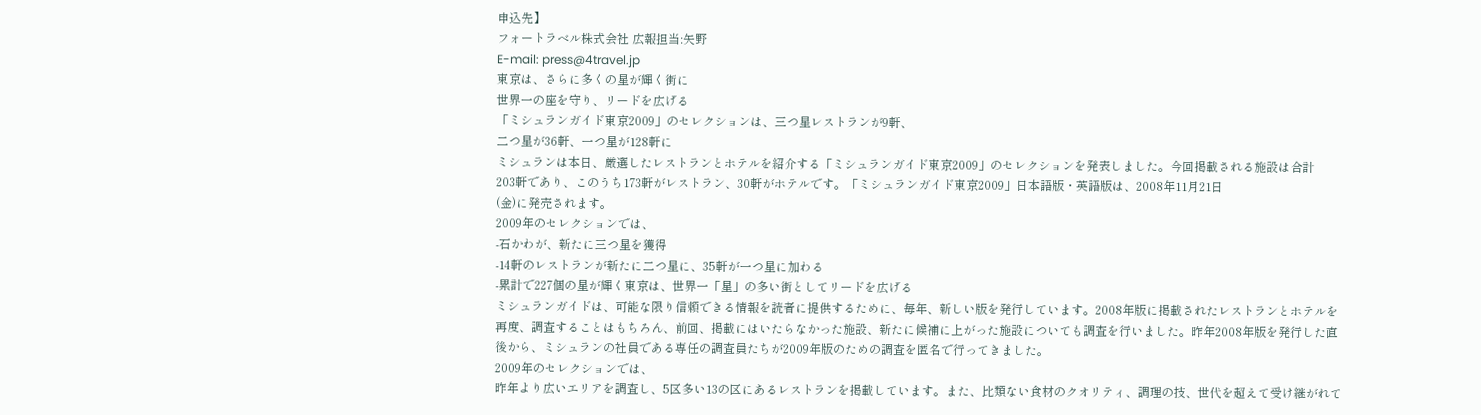申込先】
フォートラベル株式会社 広報担当:矢野
E-mail: press@4travel.jp
東京は、さらに多くの星が輝く街に
世界一の座を守り、リードを広げる
「ミシュランガイド東京2009」のセレクションは、三つ星レストランが9軒、
二つ星が36軒、一つ星が128軒に
ミシュランは本日、厳選したレストランとホテルを紹介する「ミシュランガイド東京2009」のセレクションを発表しました。今回掲載される施設は合計
203軒であり、このうち173軒がレストラン、30軒がホテルです。「ミシュランガイド東京2009」日本語版・英語版は、2008年11月21日
(金)に発売されます。
2009年のセレクションでは、
-石かわが、新たに三つ星を獲得
-14軒のレストランが新たに二つ星に、35軒が一つ星に加わる
-累計で227個の星が輝く東京は、世界一「星」の多い街としてリードを広げる
ミシュランガイドは、可能な限り信頼できる情報を読者に提供するために、毎年、新しい版を発行しています。2008年版に掲載されたレストランとホテルを
再度、調査することはもちろん、前回、掲載にはいたらなかった施設、新たに候補に上がった施設についても調査を行いました。昨年2008年版を発行した直
後から、ミシュランの社員である専任の調査員たちが2009年版のための調査を匿名で行ってきました。
2009年のセレクションでは、
昨年より広いエリアを調査し、5区多い13の区にあるレストランを掲載しています。また、比類ない食材のクオリティ、調理の技、世代を超えて受け継がれて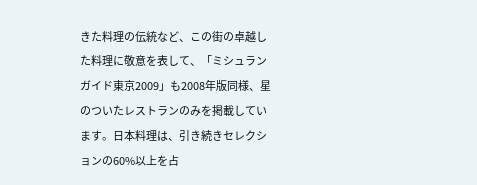きた料理の伝統など、この街の卓越した料理に敬意を表して、「ミシュランガイド東京2009」も2008年版同様、星のついたレストランのみを掲載してい
ます。日本料理は、引き続きセレクションの60%以上を占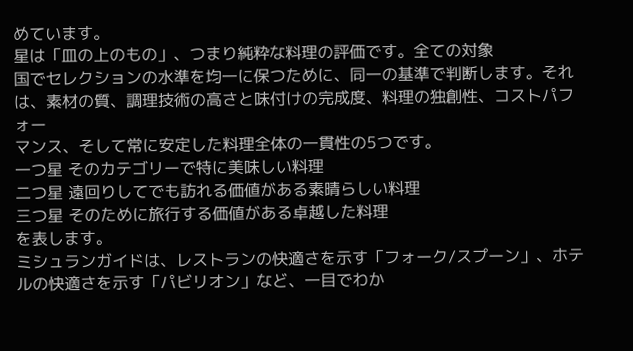めています。
星は「皿の上のもの」、つまり純粋な料理の評価です。全ての対象
国でセレクションの水準を均一に保つために、同一の基準で判断します。それは、素材の質、調理技術の高さと味付けの完成度、料理の独創性、コストパフォー
マンス、そして常に安定した料理全体の一貫性の5つです。
一つ星 そのカテゴリーで特に美味しい料理
二つ星 遠回りしてでも訪れる価値がある素晴らしい料理
三つ星 そのために旅行する価値がある卓越した料理
を表します。
ミシュランガイドは、レストランの快適さを示す「フォーク/スプーン」、ホテルの快適さを示す「パビリオン」など、一目でわか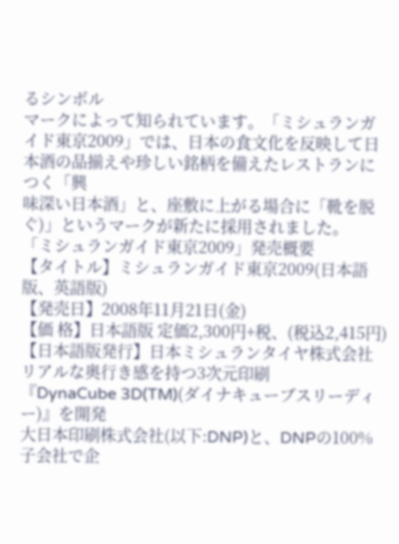るシンボル
マークによって知られています。「ミシュランガイド東京2009」では、日本の食文化を反映して日本酒の品揃えや珍しい銘柄を備えたレストランにつく「興
味深い日本酒」と、座敷に上がる場合に「靴を脱ぐ)」というマークが新たに採用されました。
「ミシュランガイド東京2009」発売概要
【タイトル】ミシュランガイド東京2009(日本語版、英語版)
【発売日】2008年11月21日(金)
【価 格】日本語版 定価2,300円+税、(税込2,415円)
【日本語版発行】日本ミシュランタイヤ株式会社
リアルな奥行き感を持つ3次元印刷
『DynaCube 3D(TM)(ダイナキューブスリーディー)』を開発
大日本印刷株式会社(以下:DNP)と、DNPの100%子会社で企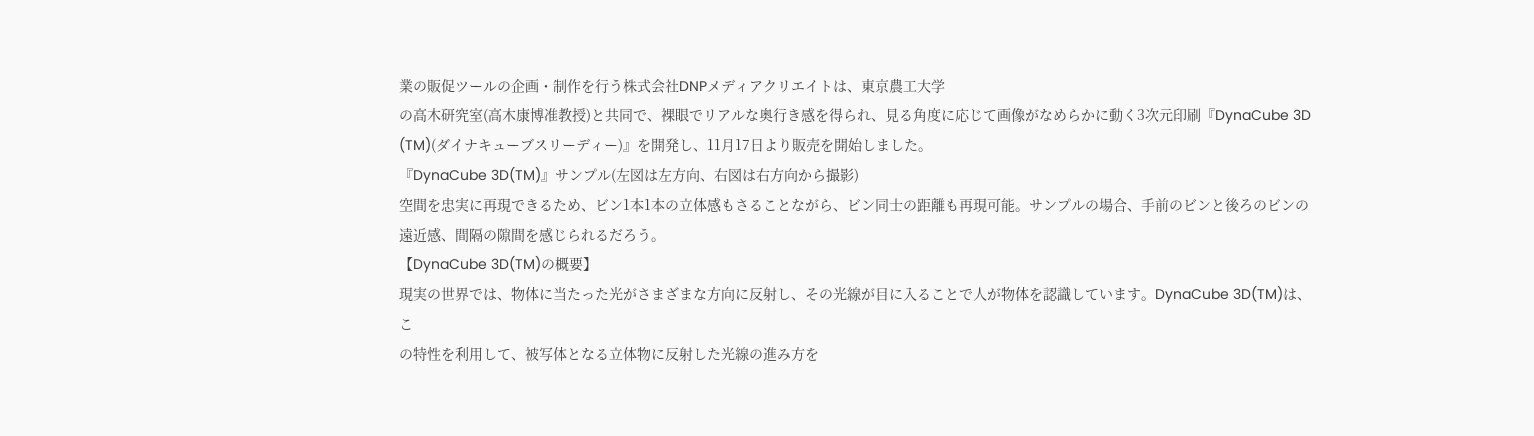業の販促ツールの企画・制作を行う株式会社DNPメディアクリエイトは、東京農工大学
の高木研究室(高木康博准教授)と共同で、裸眼でリアルな奥行き感を得られ、見る角度に応じて画像がなめらかに動く3次元印刷『DynaCube 3D
(TM)(ダイナキューブスリーディー)』を開発し、11月17日より販売を開始しました。
『DynaCube 3D(TM)』サンプル(左図は左方向、右図は右方向から撮影)
空間を忠実に再現できるため、ビン1本1本の立体感もさることながら、ビン同士の距離も再現可能。サンプルの場合、手前のビンと後ろのビンの遠近感、間隔の隙間を感じられるだろう。
【DynaCube 3D(TM)の概要】
現実の世界では、物体に当たった光がさまざまな方向に反射し、その光線が目に入ることで人が物体を認識しています。DynaCube 3D(TM)は、こ
の特性を利用して、被写体となる立体物に反射した光線の進み方を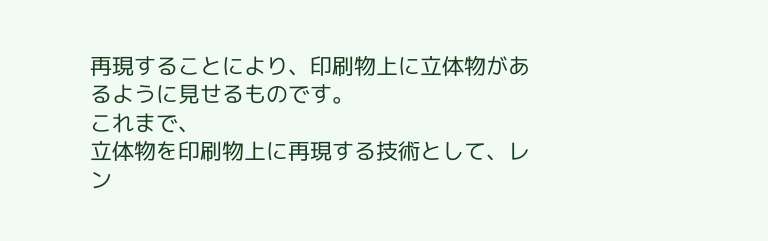再現することにより、印刷物上に立体物があるように見せるものです。
これまで、
立体物を印刷物上に再現する技術として、レン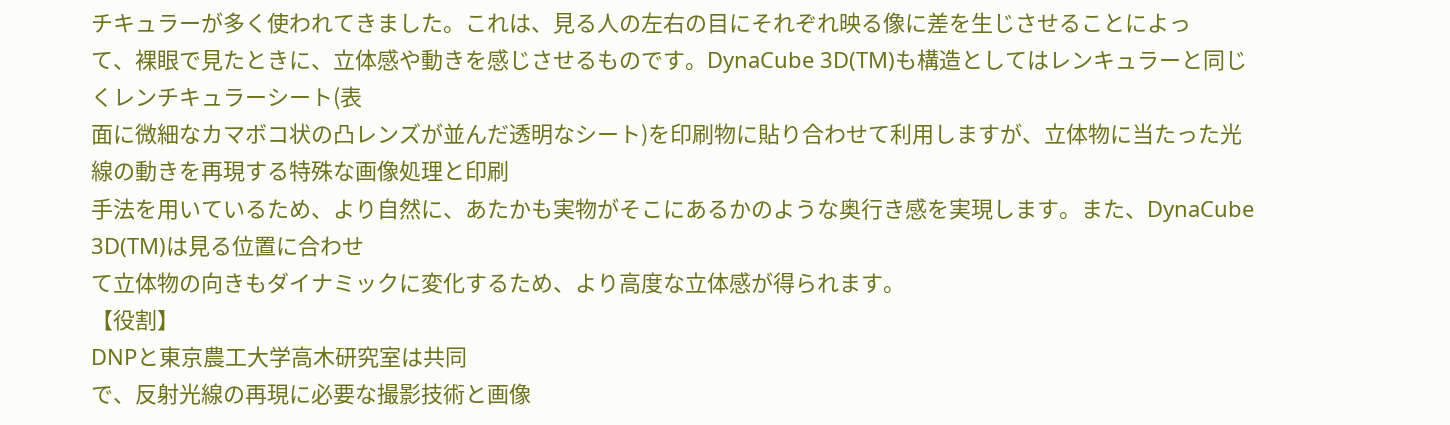チキュラーが多く使われてきました。これは、見る人の左右の目にそれぞれ映る像に差を生じさせることによっ
て、裸眼で見たときに、立体感や動きを感じさせるものです。DynaCube 3D(TM)も構造としてはレンキュラーと同じくレンチキュラーシート(表
面に微細なカマボコ状の凸レンズが並んだ透明なシート)を印刷物に貼り合わせて利用しますが、立体物に当たった光線の動きを再現する特殊な画像処理と印刷
手法を用いているため、より自然に、あたかも実物がそこにあるかのような奥行き感を実現します。また、DynaCube 3D(TM)は見る位置に合わせ
て立体物の向きもダイナミックに変化するため、より高度な立体感が得られます。
【役割】
DNPと東京農工大学高木研究室は共同
で、反射光線の再現に必要な撮影技術と画像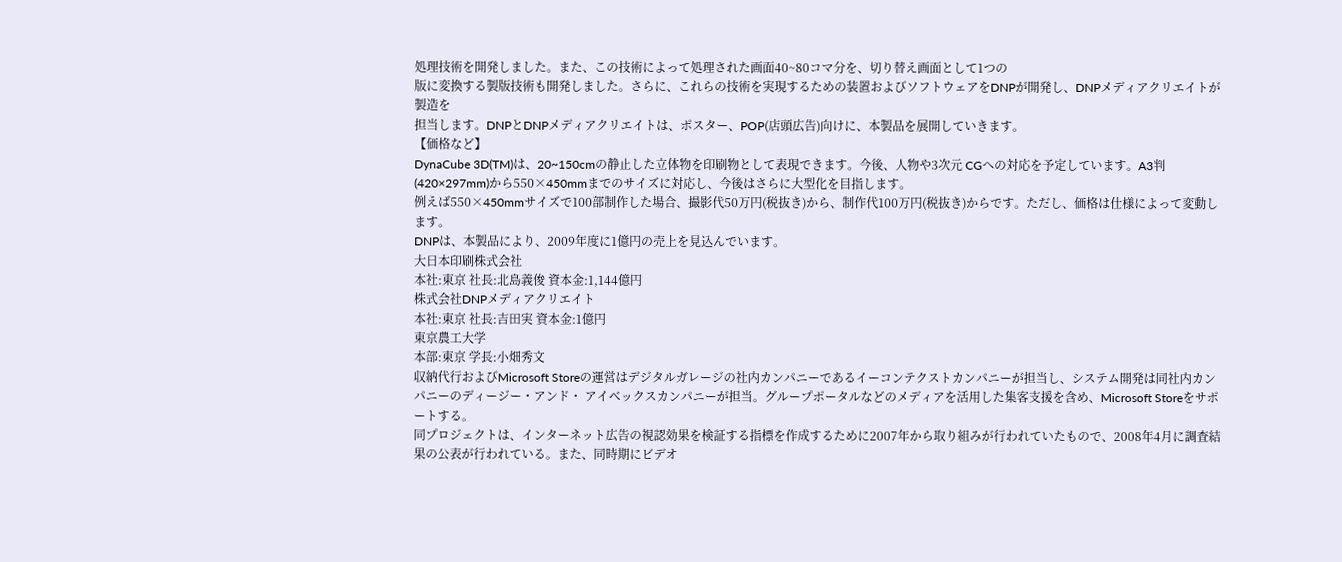処理技術を開発しました。また、この技術によって処理された画面40~80コマ分を、切り替え画面として1つの
版に変換する製版技術も開発しました。さらに、これらの技術を実現するための装置およびソフトウェアをDNPが開発し、DNPメディアクリエイトが製造を
担当します。DNPとDNPメディアクリエイトは、ポスター、POP(店頭広告)向けに、本製品を展開していきます。
【価格など】
DynaCube 3D(TM)は、20~150cmの静止した立体物を印刷物として表現できます。今後、人物や3次元 CGへの対応を予定しています。A3判(420×297mm)から550×450mmまでのサイズに対応し、今後はさらに大型化を目指します。
例えば550×450mmサイズで100部制作した場合、撮影代50万円(税抜き)から、制作代100万円(税抜き)からです。ただし、価格は仕様によって変動します。
DNPは、本製品により、2009年度に1億円の売上を見込んでいます。
大日本印刷株式会社
本社:東京 社長:北島義俊 資本金:1,144億円
株式会社DNPメディアクリエイト
本社:東京 社長:吉田実 資本金:1億円
東京農工大学
本部:東京 学長:小畑秀文
収納代行およびMicrosoft Storeの運営はデジタルガレージの社内カンパニーであるイーコンテクストカンパニーが担当し、システム開発は同社内カンパニーのディージー・アンド・ アイベックスカンパニーが担当。グループポータルなどのメディアを活用した集客支援を含め、Microsoft Storeをサポートする。
同プロジェクトは、インターネット広告の視認効果を検証する指標を作成するために2007年から取り組みが行われていたもので、2008年4月に調査結 果の公表が行われている。また、同時期にビデオ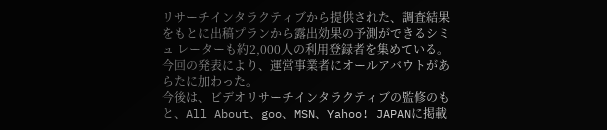リサーチインタラクティブから提供された、調査結果をもとに出稿プランから露出効果の予測ができるシミュ レーターも約2,000人の利用登録者を集めている。今回の発表により、運営事業者にオールアバウトがあらたに加わった。
今後は、ビデオリサーチインタラクティブの監修のもと、All About、goo、MSN、Yahoo! JAPANに掲載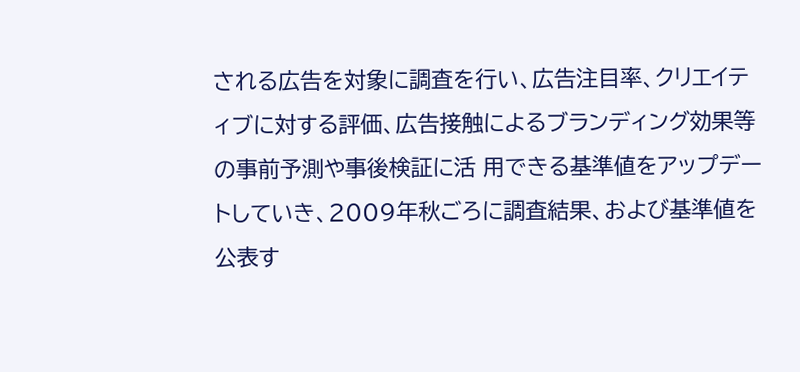される広告を対象に調査を行い、広告注目率、クリエイティブに対する評価、広告接触によるブランディング効果等の事前予測や事後検証に活 用できる基準値をアップデートしていき、2009年秋ごろに調査結果、および基準値を公表す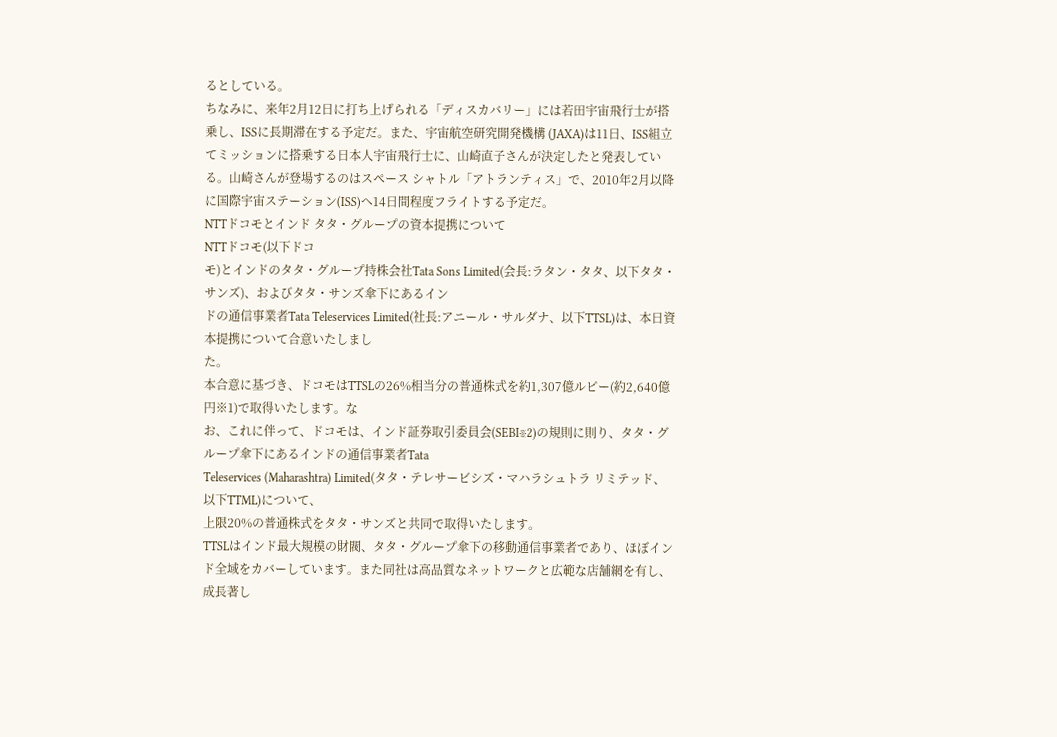るとしている。
ちなみに、来年2月12日に打ち上げられる「ディスカバリー」には若田宇宙飛行士が搭乗し、ISSに長期滞在する予定だ。また、宇宙航空研究開発機構 (JAXA)は11日、ISS組立てミッションに搭乗する日本人宇宙飛行士に、山崎直子さんが決定したと発表している。山崎さんが登場するのはスペース シャトル「アトランティス」で、2010年2月以降に国際宇宙ステーション(ISS)へ14日間程度フライトする予定だ。
NTTドコモとインド タタ・グループの資本提携について
NTTドコモ(以下ドコ
モ)とインドのタタ・グループ持株会社Tata Sons Limited(会長:ラタン・タタ、以下タタ・サンズ)、およびタタ・サンズ傘下にあるイン
ドの通信事業者Tata Teleservices Limited(社長:アニール・サルダナ、以下TTSL)は、本日資本提携について合意いたしまし
た。
本合意に基づき、ドコモはTTSLの26%相当分の普通株式を約1,307億ルピー(約2,640億円※1)で取得いたします。な
お、これに伴って、ドコモは、インド証券取引委員会(SEBI※2)の規則に則り、タタ・グループ傘下にあるインドの通信事業者Tata
Teleservices (Maharashtra) Limited(タタ・テレサービシズ・マハラシュトラ リミテッド、以下TTML)について、
上限20%の普通株式をタタ・サンズと共同で取得いたします。
TTSLはインド最大規模の財閥、タタ・グループ傘下の移動通信事業者であり、ほぼインド全域をカバーしています。また同社は高品質なネットワークと広範な店舗網を有し、成長著し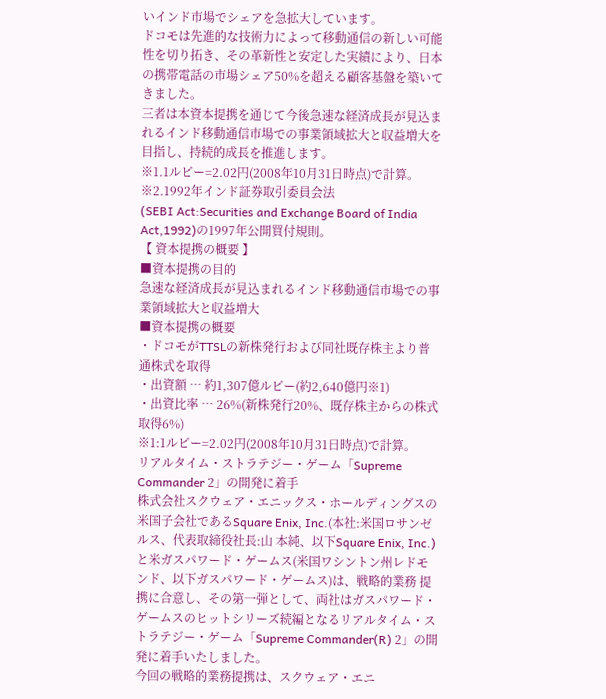いインド市場でシェアを急拡大しています。
ドコモは先進的な技術力によって移動通信の新しい可能性を切り拓き、その革新性と安定した実績により、日本の携帯電話の市場シェア50%を超える顧客基盤を築いてきました。
三者は本資本提携を通じて今後急速な経済成長が見込まれるインド移動通信市場での事業領域拡大と収益増大を目指し、持続的成長を推進します。
※1.1ルピー=2.02円(2008年10月31日時点)で計算。
※2.1992年インド証券取引委員会法
(SEBI Act:Securities and Exchange Board of India Act,1992)の1997年公開買付規則。
【 資本提携の概要 】
■資本提携の目的
急速な経済成長が見込まれるインド移動通信市場での事業領域拡大と収益増大
■資本提携の概要
・ドコモがTTSLの新株発行および同社既存株主より普通株式を取得
・出資額 … 約1,307億ルピー(約2,640億円※1)
・出資比率 … 26%(新株発行20%、既存株主からの株式取得6%)
※1:1ルピー=2.02円(2008年10月31日時点)で計算。
リアルタイム・ストラテジー・ゲーム「Supreme Commander 2」の開発に着手
株式会社スクウェア・エニックス・ホールディングスの米国子会社であるSquare Enix, Inc.(本社:米国ロサンゼルス、代表取締役社長:山 本純、以下Square Enix, Inc.)と米ガスパワード・ゲームス(米国ワシントン州レドモンド、以下ガスパワード・ゲームス)は、戦略的業務 提携に合意し、その第一弾として、両社はガスパワード・ゲームスのヒットシリーズ続編となるリアルタイム・ストラテジー・ゲーム「Supreme Commander(R) 2」の開発に着手いたしました。
今回の戦略的業務提携は、スクウェア・エニ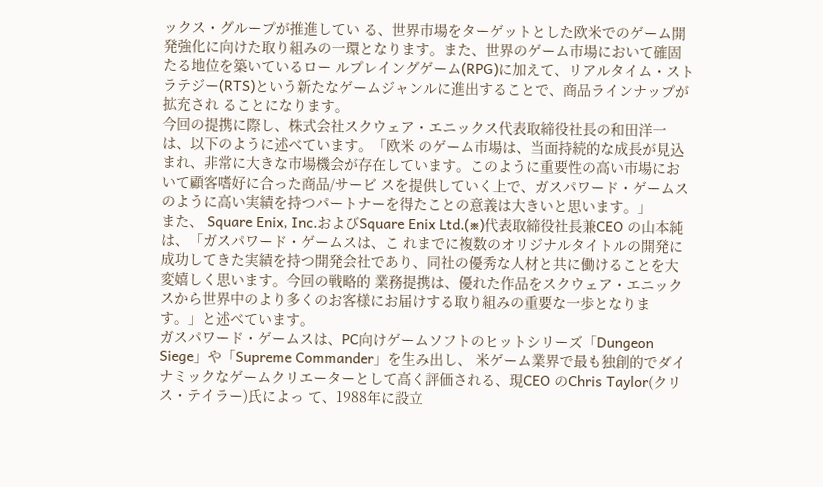ックス・グループが推進してい る、世界市場をターゲットとした欧米でのゲーム開発強化に向けた取り組みの一環となります。また、世界のゲーム市場において確固たる地位を築いているロー ルプレイングゲーム(RPG)に加えて、リアルタイム・ストラテジー(RTS)という新たなゲームジャンルに進出することで、商品ラインナップが拡充され ることになります。
今回の提携に際し、株式会社スクウェア・エニックス代表取締役社長の和田洋一は、以下のように述べています。「欧米 のゲーム市場は、当面持続的な成長が見込まれ、非常に大きな市場機会が存在しています。このように重要性の高い市場において顧客嗜好に合った商品/サービ スを提供していく上で、ガスパワード・ゲームスのように高い実績を持つパートナーを得たことの意義は大きいと思います。」
また、 Square Enix, Inc.およびSquare Enix Ltd.(※)代表取締役社長兼CEO の山本純は、「ガスパワード・ゲームスは、こ れまでに複数のオリジナルタイトルの開発に成功してきた実績を持つ開発会社であり、同社の優秀な人材と共に働けることを大変嬉しく思います。今回の戦略的 業務提携は、優れた作品をスクウェア・エニックスから世界中のより多くのお客様にお届けする取り組みの重要な一歩となります。」と述べています。
ガスパワード・ゲームスは、PC向けゲームソフトのヒットシリーズ「Dungeon Siege」や「Supreme Commander」を生み出し、 米ゲーム業界で最も独創的でダイナミックなゲームクリエーターとして高く評価される、現CEO のChris Taylor(クリス・テイラー)氏によっ て、1988年に設立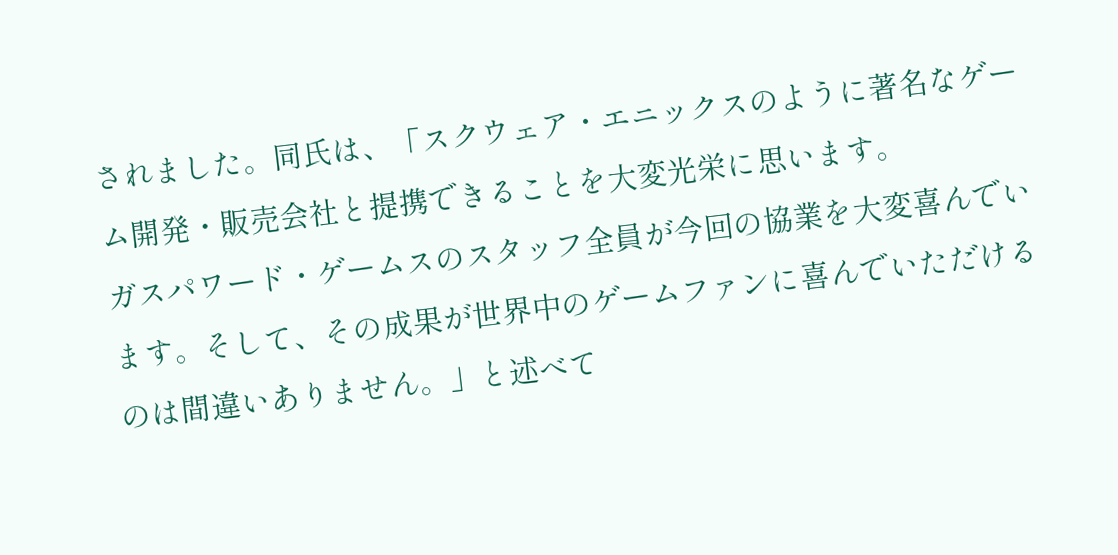されました。同氏は、「スクウェア・エニックスのように著名なゲーム開発・販売会社と提携できることを大変光栄に思います。
ガスパワード・ゲームスのスタッフ全員が今回の協業を大変喜んでいます。そして、その成果が世界中のゲームファンに喜んでいただけるのは間違いありません。」と述べて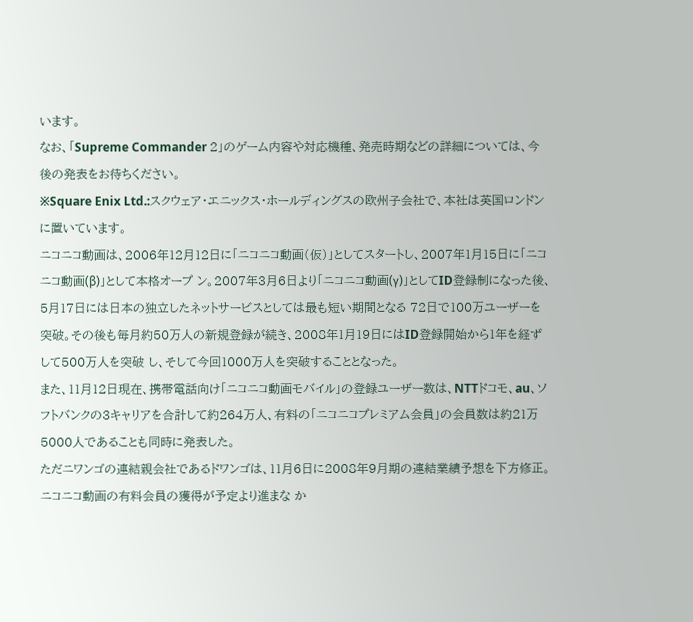います。
なお、「Supreme Commander 2」のゲーム内容や対応機種、発売時期などの詳細については、今後の発表をお待ちください。
※Square Enix Ltd.:スクウェア・エニックス・ホールディングスの欧州子会社で、本社は英国ロンドンに置いています。
ニコニコ動画は、2006年12月12日に「ニコニコ動画(仮)」としてスタートし、2007年1月15日に「ニコニコ動画(β)」として本格オープ ン。2007年3月6日より「ニコニコ動画(γ)」としてID登録制になった後、5月17日には日本の独立したネットサービスとしては最も短い期間となる 72日で100万ユーザーを突破。その後も毎月約50万人の新規登録が続き、2008年1月19日にはID登録開始から1年を経ずして500万人を突破 し、そして今回1000万人を突破することとなった。
また、11月12日現在、携帯電話向け「ニコニコ動画モバイル」の登録ユーザー数は、NTTドコモ、au、ソフトバンクの3キャリアを合計して約264万人、有料の「ニコニコプレミアム会員」の会員数は約21万5000人であることも同時に発表した。
ただニワンゴの連結親会社であるドワンゴは、11月6日に2008年9月期の連結業績予想を下方修正。ニコニコ動画の有料会員の獲得が予定より進まな か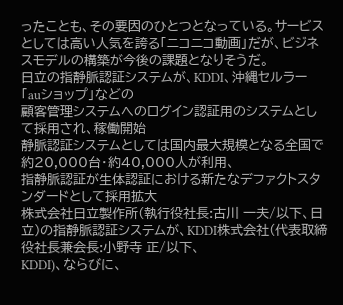ったことも、その要因のひとつとなっている。サービスとしては高い人気を誇る「ニコニコ動画」だが、ビジネスモデルの構築が今後の課題となりそうだ。
日立の指静脈認証システムが、KDDI、沖縄セルラー 「auショップ」などの
顧客管理システムへのログイン認証用のシステムとして採用され、稼働開始
静脈認証システムとしては国内最大規模となる全国で約20,000台・約40,000人が利用、
指静脈認証が生体認証における新たなデファクトスタンダードとして採用拡大
株式会社日立製作所(執行役社長:古川 一夫/以下、日立)の指静脈認証システムが、KDDI株式会社(代表取締役社長兼会長:小野寺 正/以下、
KDDI)、ならびに、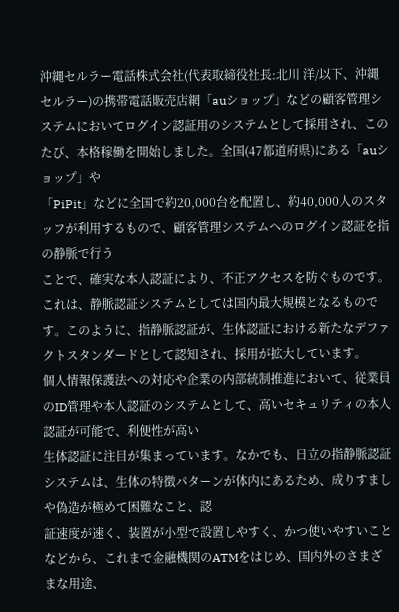沖縄セルラー電話株式会社(代表取締役社長:北川 洋/以下、沖縄セルラー)の携帯電話販売店網「auショップ」などの顧客管理シ
ステムにおいてログイン認証用のシステムとして採用され、このたび、本格稼働を開始しました。全国(47都道府県)にある「auショップ」や
「PiPit」などに全国で約20,000台を配置し、約40,000人のスタッフが利用するもので、顧客管理システムへのログイン認証を指の静脈で行う
ことで、確実な本人認証により、不正アクセスを防ぐものです。
これは、静脈認証システムとしては国内最大規模となるものです。このように、指静脈認証が、生体認証における新たなデファクトスタンダードとして認知され、採用が拡大しています。
個人情報保護法への対応や企業の内部統制推進において、従業員のID管理や本人認証のシステムとして、高いセキュリティの本人認証が可能で、利便性が高い
生体認証に注目が集まっています。なかでも、日立の指静脈認証システムは、生体の特徴パターンが体内にあるため、成りすましや偽造が極めて困難なこと、認
証速度が速く、装置が小型で設置しやすく、かつ使いやすいことなどから、これまで金融機関のATMをはじめ、国内外のさまざまな用途、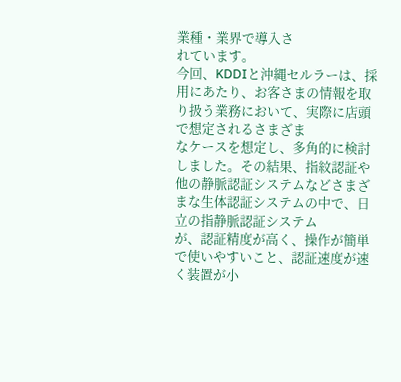業種・業界で導入さ
れています。
今回、KDDIと沖縄セルラーは、採用にあたり、お客さまの情報を取り扱う業務において、実際に店頭で想定されるさまざま
なケースを想定し、多角的に検討しました。その結果、指紋認証や他の静脈認証システムなどさまざまな生体認証システムの中で、日立の指静脈認証システム
が、認証精度が高く、操作が簡単で使いやすいこと、認証速度が速く装置が小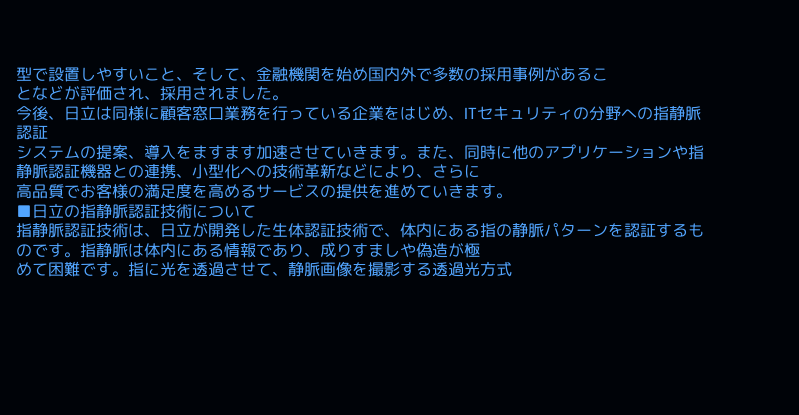型で設置しやすいこと、そして、金融機関を始め国内外で多数の採用事例があるこ
となどが評価され、採用されました。
今後、日立は同様に顧客窓口業務を行っている企業をはじめ、ITセキュリティの分野への指静脈認証
システムの提案、導入をますます加速させていきます。また、同時に他のアプリケーションや指静脈認証機器との連携、小型化への技術革新などにより、さらに
高品質でお客様の満足度を高めるサービスの提供を進めていきます。
■日立の指静脈認証技術について
指静脈認証技術は、日立が開発した生体認証技術で、体内にある指の静脈パターンを認証するものです。指静脈は体内にある情報であり、成りすましや偽造が極
めて困難です。指に光を透過させて、静脈画像を撮影する透過光方式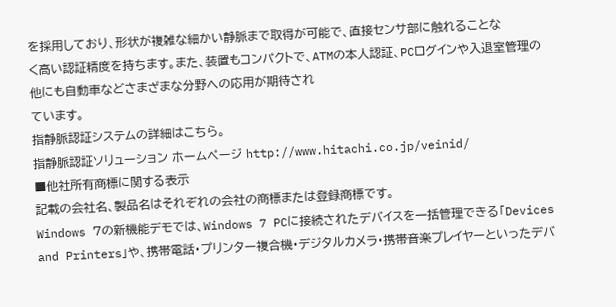を採用しており、形状が複雑な細かい静脈まで取得が可能で、直接センサ部に触れることな
く高い認証精度を持ちます。また、装置もコンパクトで、ATMの本人認証、PCログインや入退室管理の他にも自動車などさまざまな分野への応用が期待され
ています。
指静脈認証システムの詳細はこちら。
指静脈認証ソリューション ホームページ http://www.hitachi.co.jp/veinid/
■他社所有商標に関する表示
記載の会社名、製品名はそれぞれの会社の商標または登録商標です。
Windows 7の新機能デモでは、Windows 7 PCに接続されたデバイスを一括管理できる「Devices and Printers」や、携帯電話・プリンター複合機・デジタルカメラ・携帯音楽プレイヤーといったデバ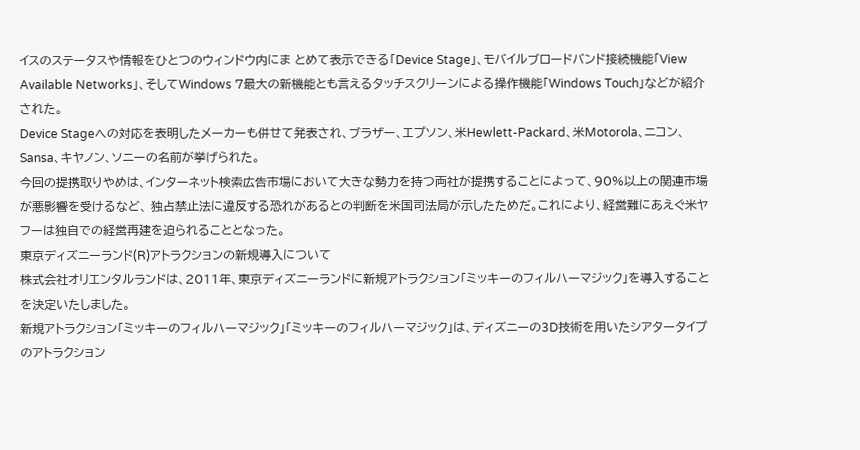イスのステータスや情報をひとつのウィンドウ内にま とめて表示できる「Device Stage」、モバイルブロードバンド接続機能「View Available Networks」、そしてWindows 7最大の新機能とも言えるタッチスクリーンによる操作機能「Windows Touch」などが紹介された。
Device Stageへの対応を表明したメーカーも併せて発表され、ブラザー、エプソン、米Hewlett-Packard、米Motorola、ニコン、Sansa、キヤノン、ソニーの名前が挙げられた。
今回の提携取りやめは、インターネット検索広告市場において大きな勢力を持つ両社が提携することによって、90%以上の関連市場が悪影響を受けるなど、 独占禁止法に違反する恐れがあるとの判断を米国司法局が示したためだ。これにより、経営難にあえぐ米ヤフーは独自での経営再建を迫られることとなった。
東京ディズニーランド(R)アトラクションの新規導入について
株式会社オリエンタルランドは、2011年、東京ディズニーランドに新規アトラクション「ミッキーのフィルハーマジック」を導入することを決定いたしました。
新規アトラクション「ミッキーのフィルハーマジック」「ミッキーのフィルハーマジック」は、ディズニーの3D技術を用いたシアタータイプのアトラクション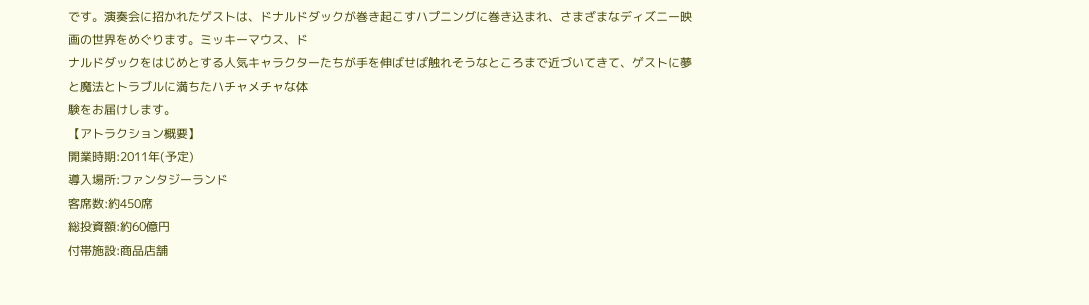です。演奏会に招かれたゲストは、ドナルドダックが巻き起こすハプニングに巻き込まれ、さまざまなディズニー映画の世界をめぐります。ミッキーマウス、ド
ナルドダックをはじめとする人気キャラクターたちが手を伸ばせば触れそうなところまで近づいてきて、ゲストに夢と魔法とトラブルに満ちたハチャメチャな体
験をお届けします。
【アトラクション概要】
開業時期:2011年(予定)
導入場所:ファンタジーランド
客席数:約450席
総投資額:約60億円
付帯施設:商品店舗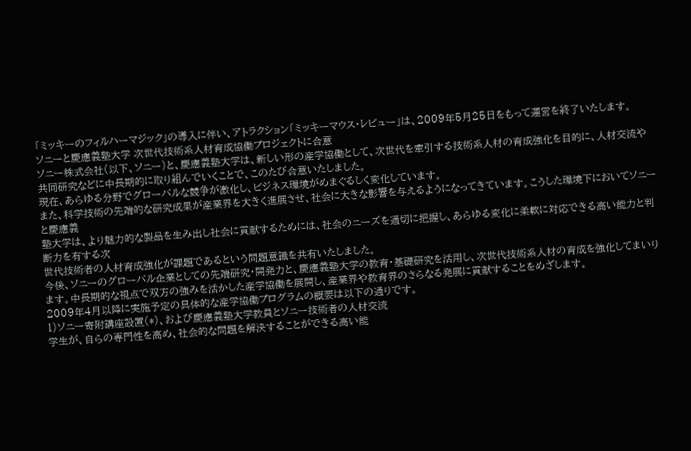「ミッキーのフィルハーマジック」の導入に伴い、アトラクション「ミッキーマウス・レビュー」は、2009年5月25日をもって運営を終了いたします。
ソニーと慶應義塾大学 次世代技術系人材育成協働プロジェクトに合意
ソニー株式会社(以下、ソニー)と、慶應義塾大学は、新しい形の産学協働として、次世代を牽引する技術系人材の育成強化を目的に、人材交流や共同研究などに中長期的に取り組んでいくことで、このたび合意いたしました。
現在、あらゆる分野でグローバルな競争が激化し、ビジネス環境がめまぐるしく変化しています。
また、科学技術の先端的な研究成果が産業界を大きく進展させ、社会に大きな影響を与えるようになってきています。こうした環境下においてソニーと慶應義
塾大学は、より魅力的な製品を生み出し社会に貢献するためには、社会のニーズを適切に把握し、あらゆる変化に柔軟に対応できる高い能力と判断力を有する次
世代技術者の人材育成強化が課題であるという問題意識を共有いたしました。
今後、ソニーのグローバル企業としての先端研究・開発力と、慶應義塾大学の教育・基礎研究を活用し、次世代技術系人材の育成を強化してまいります。中長期的な視点で双方の強みを活かした産学協働を展開し、産業界や教育界のさらなる発展に貢献することをめざします。
2009年4月以降に実施予定の具体的な産学協働プログラムの概要は以下の通りです。
1)ソニー寄附講座設置(*)、および慶應義塾大学教員とソニー技術者の人材交流
学生が、自らの専門性を高め、社会的な問題を解決することができる高い能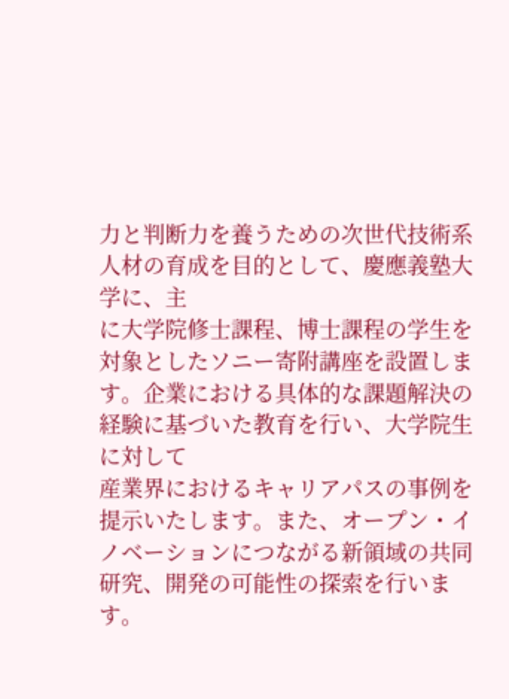力と判断力を養うための次世代技術系人材の育成を目的として、慶應義塾大学に、主
に大学院修士課程、博士課程の学生を対象としたソニー寄附講座を設置します。企業における具体的な課題解決の経験に基づいた教育を行い、大学院生に対して
産業界におけるキャリアパスの事例を提示いたします。また、オープン・イノベーションにつながる新領域の共同研究、開発の可能性の探索を行います。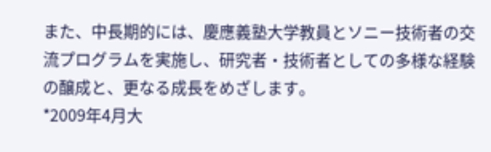また、中長期的には、慶應義塾大学教員とソニー技術者の交流プログラムを実施し、研究者・技術者としての多様な経験の醸成と、更なる成長をめざします。
*2009年4月大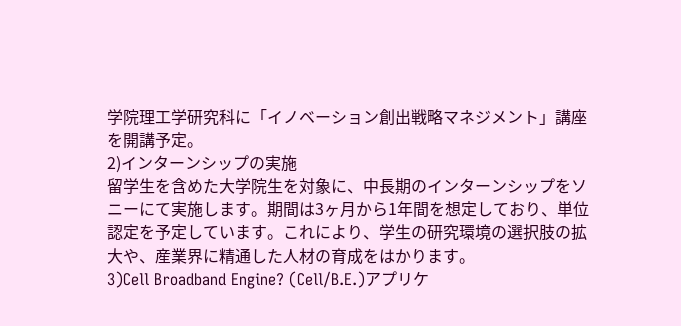学院理工学研究科に「イノベーション創出戦略マネジメント」講座を開講予定。
2)インターンシップの実施
留学生を含めた大学院生を対象に、中長期のインターンシップをソニーにて実施します。期間は3ヶ月から1年間を想定しており、単位認定を予定しています。これにより、学生の研究環境の選択肢の拡大や、産業界に精通した人材の育成をはかります。
3)Cell Broadband Engine? (Cell/B.E.)アプリケ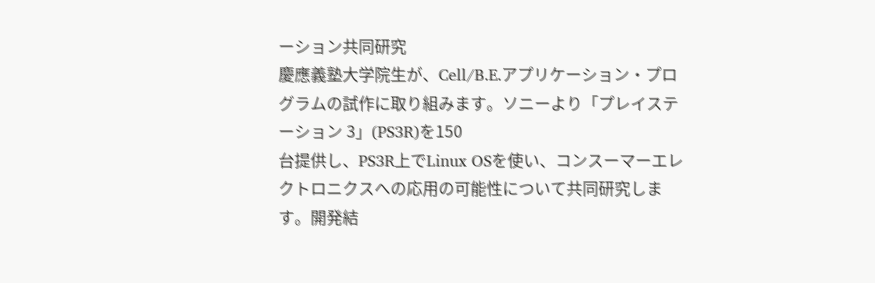ーション共同研究
慶應義塾大学院生が、Cell/B.E.アプリケーション・プログラムの試作に取り組みます。ソニーより「プレイステーション 3」(PS3R)を150
台提供し、PS3R上でLinux OSを使い、コンスーマーエレクトロニクスへの応用の可能性について共同研究します。開発結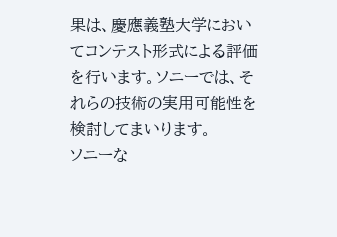果は、慶應義塾大学におい
てコンテスト形式による評価を行います。ソニーでは、それらの技術の実用可能性を検討してまいります。
ソニーな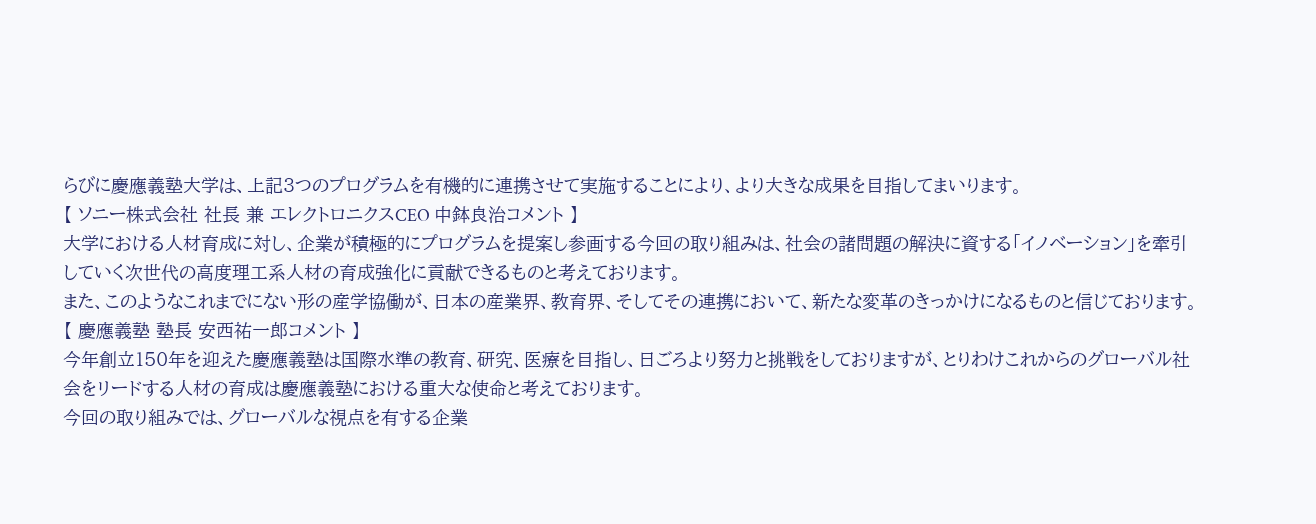らびに慶應義塾大学は、上記3つのプログラムを有機的に連携させて実施することにより、より大きな成果を目指してまいります。
【 ソニー株式会社 社長 兼 エレクトロニクスCEO 中鉢良治コメント 】
大学における人材育成に対し、企業が積極的にプログラムを提案し参画する今回の取り組みは、社会の諸問題の解決に資する「イノベーション」を牽引していく次世代の高度理工系人材の育成強化に貢献できるものと考えております。
また、このようなこれまでにない形の産学協働が、日本の産業界、教育界、そしてその連携において、新たな変革のきっかけになるものと信じております。
【 慶應義塾 塾長 安西祐一郎コメント 】
今年創立150年を迎えた慶應義塾は国際水準の教育、研究、医療を目指し、日ごろより努力と挑戦をしておりますが、とりわけこれからのグローバル社会をリードする人材の育成は慶應義塾における重大な使命と考えております。
今回の取り組みでは、グローバルな視点を有する企業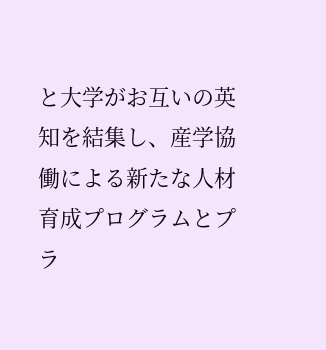と大学がお互いの英知を結集し、産学協働による新たな人材育成プログラムとプラ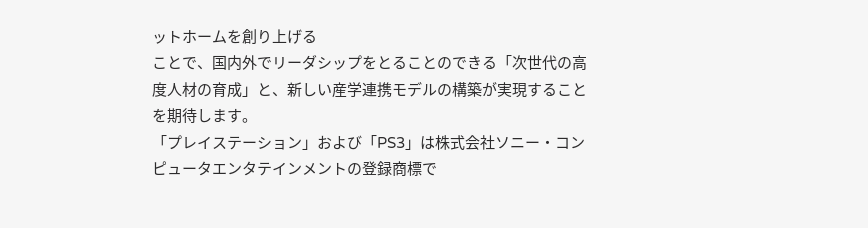ットホームを創り上げる
ことで、国内外でリーダシップをとることのできる「次世代の高度人材の育成」と、新しい産学連携モデルの構築が実現することを期待します。
「プレイステーション」および「PS3」は株式会社ソニー・コンピュータエンタテインメントの登録商標で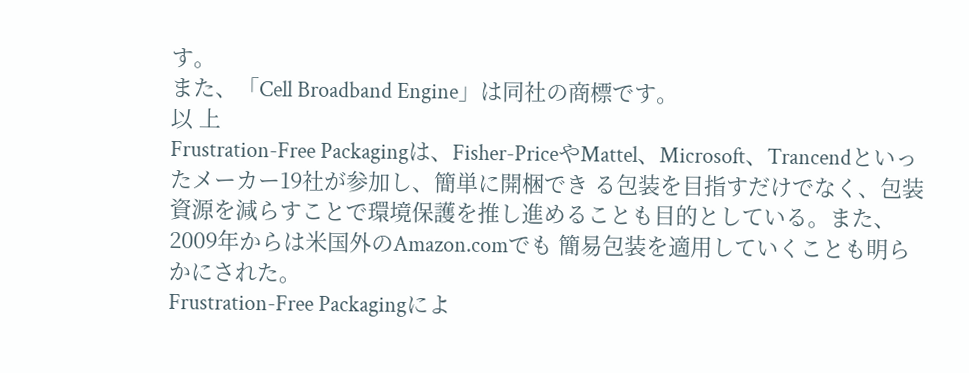す。
また、「Cell Broadband Engine」は同社の商標です。
以 上
Frustration-Free Packagingは、Fisher-PriceやMattel、Microsoft、Trancendといったメーカー19社が参加し、簡単に開梱でき る包装を目指すだけでなく、包装資源を減らすことで環境保護を推し進めることも目的としている。また、2009年からは米国外のAmazon.comでも 簡易包装を適用していくことも明らかにされた。
Frustration-Free Packagingによ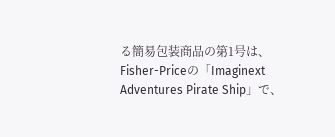る簡易包装商品の第1号は、Fisher-Priceの「Imaginext Adventures Pirate Ship」で、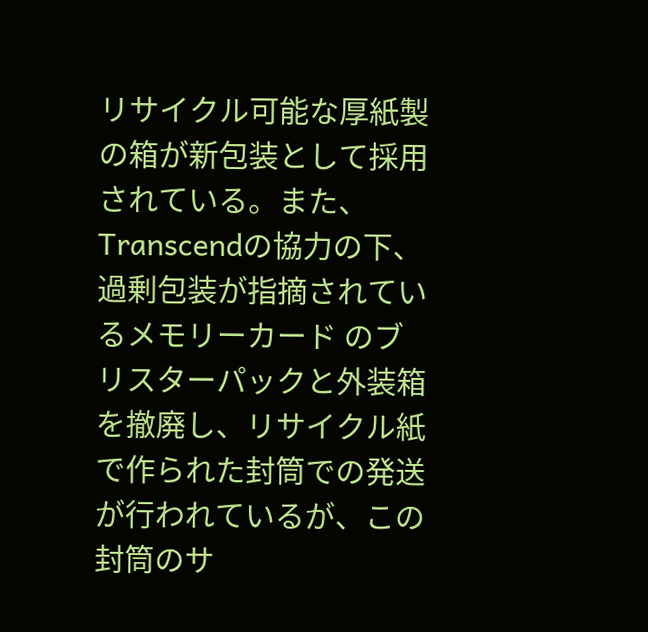リサイクル可能な厚紙製の箱が新包装として採用されている。また、Transcendの協力の下、過剰包装が指摘されているメモリーカード のブリスターパックと外装箱を撤廃し、リサイクル紙で作られた封筒での発送が行われているが、この封筒のサ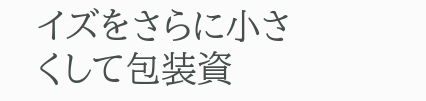イズをさらに小さくして包装資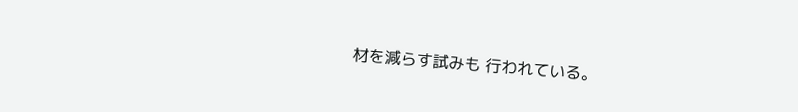材を減らす試みも 行われている。